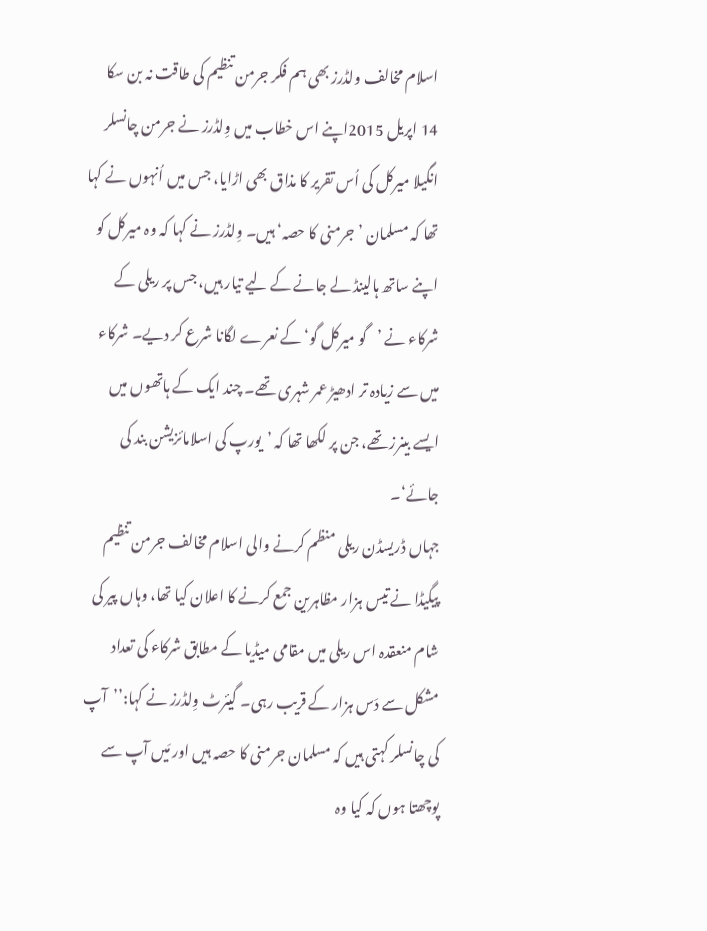اسلام مخالف ولڈرز بھی ہم فکر جرمن تنظیم کی طاقت نہ بن سکا
14 اپریل 2015اپنے اس خطاب میں وِلڈرز نے جرمن چانسلر انگیلا میرکل کی اُس تقریر کا مذاق بھی اڑایا، جس میں اُنہوں نے کہا تھا کہ مسلمان ’جرمنی کا حصہ‘ ہیں۔ وِلڈرز نے کہا کہ وہ میرکل کو اپنے ساتھ ہالینڈ لے جانے کے لیے تیار ہیں، جس پر ریلی کے شرکاء نے ’گو میرکل گو‘ کے نعرے لگانا شرع کر دیے۔ شرکاء میں سے زیادہ تر ادھیڑ عمر شہری تھے۔ چند ایک کے ہاتھوں میں ایسے بینرز تھے، جن پر لکھا تھا کہ ’یورپ کی اسلامائزیشن بند کی جائے‘۔
جہاں ڈریسڈن ریلی منظم کرنے والی اسلام مخالف جرمن تنظیم پیگیڈا نے تیس ہزار مظاہرین جمع کرنے کا اعلان کیا تھا، وہاں پیر کی شام منعقدہ اس ریلی میں مقامی میڈیا کے مطابق شرکاء کی تعداد مشکل سے دَس ہزار کے قریب رہی۔ گیئرٹ وِلڈرز نے کہا:’’آپ کی چانسلر کہتی ہیں کہ مسلمان جرمنی کا حصہ ہیں اور مَیں آپ سے پوچھتا ہوں کہ کیا وہ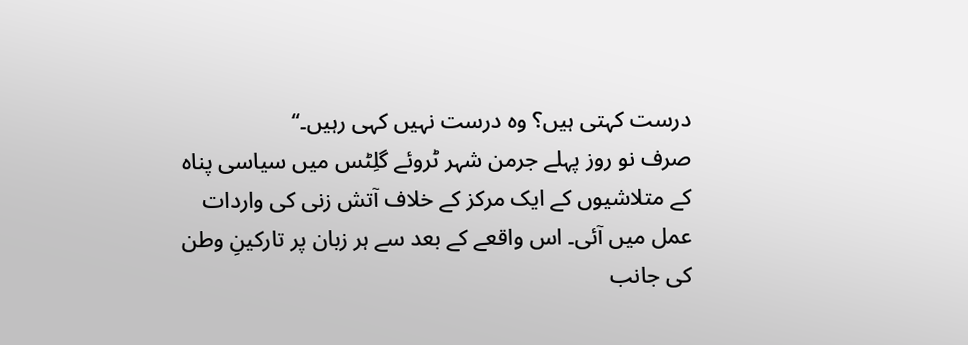درست کہتی ہیں؟ وہ درست نہیں کہی رہیں۔‘‘
صرف نو روز پہلے جرمن شہر ٹروئے گلِٹس میں سیاسی پناہ کے متلاشیوں کے ایک مرکز کے خلاف آتش زنی کی واردات عمل میں آئی۔ اس واقعے کے بعد سے ہر زبان پر تارکینِ وطن کی جانب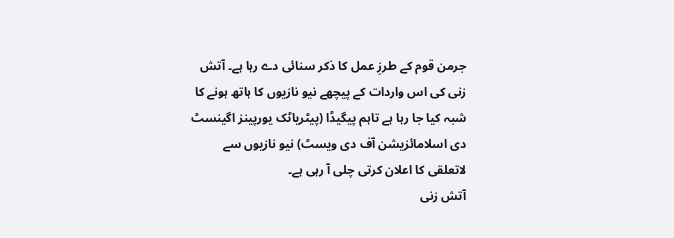جرمن قوم کے طرزِ عمل کا ذکر سنائی دے رہا ہے۔ آتش زنی کی اس واردات کے پیچھے نیو نازیوں کا ہاتھ ہونے کا شبہ کیا جا رہا ہے تاہم پیگیڈا (پیٹریاٹک یورپینز اگینسٹ دی اسلامائزیشن آف دی ویسٹ) نیو نازیوں سے لاتعلقی کا اعلان کرتی چلی آ رہی ہے۔
آتش زنی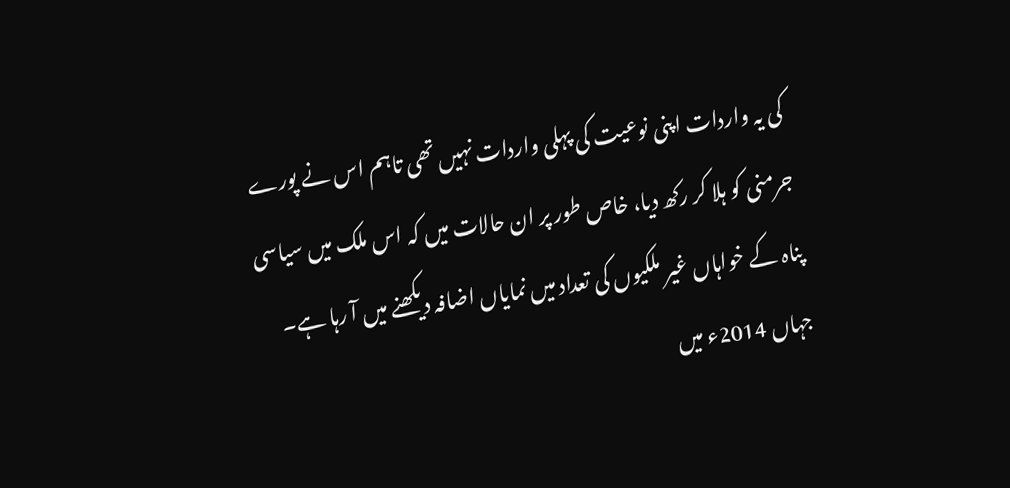کی یہ واردات اپنی نوعیت کی پہلی واردات نہیں تھی تاہم اس نے پورے جرمنی کو ہلا کر رکھ دیا، خاص طور پر ان حالات میں کہ اس ملک میں سیاسی پناہ کے خواہاں غیر ملکیوں کی تعداد میں نمایاں اضافہ دیکھنے میں آ رہا ہے۔ جہاں 2014ء میں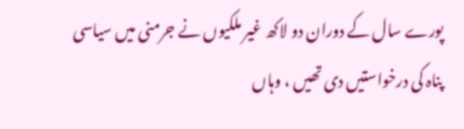پورے سال کے دوران دو لاکھ غیر ملکیوں نے جرمنی میں سیاسی پناہ کی درخواستیں دی تھیں ، وہاں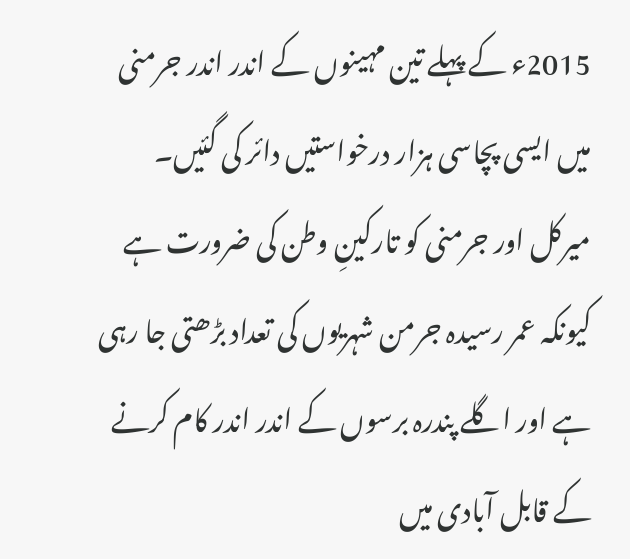2015ء کے پہلے تین مہینوں کے اندر اندر جرمنی میں ایسی پچاسی ہزار درخواستیں دائر کی گئیں۔
میرکل اور جرمنی کو تارکینِ وطن کی ضرورت ہے کیونکہ عمر رسیدہ جرمن شہریوں کی تعداد بڑھتی جا رہی ہے اور اگلے پندرہ برسوں کے اندر اندر کام کرنے کے قابل آبادی میں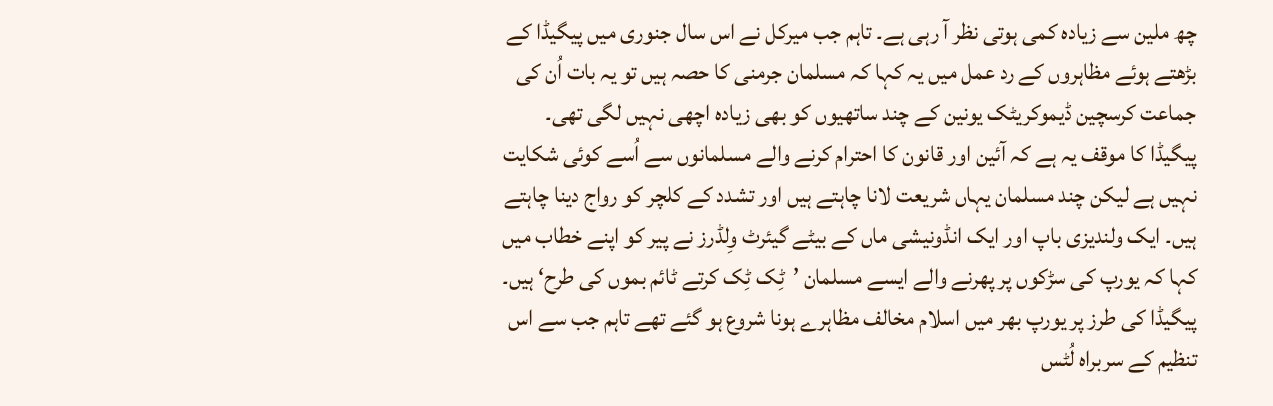چھ ملین سے زیادہ کمی ہوتی نظر آ رہی ہے۔ تاہم جب میرکل نے اس سال جنوری میں پیگیڈا کے بڑھتے ہوئے مظاہروں کے رد عمل میں یہ کہا کہ مسلمان جرمنی کا حصہ ہیں تو یہ بات اُن کی جماعت کرسچین ڈیموکریٹک یونین کے چند ساتھیوں کو بھی زیادہ اچھی نہیں لگی تھی۔
پیگیڈا کا موقف یہ ہے کہ آئین اور قانون کا احترام کرنے والے مسلمانوں سے اُسے کوئی شکایت نہیں ہے لیکن چند مسلمان یہاں شریعت لانا چاہتے ہیں اور تشدد کے کلچر کو رواج دینا چاہتے ہیں۔ ایک ولندیزی باپ اور ایک انڈونیشی ماں کے بیٹے گیئرٹ وِلڈرز نے پیر کو اپنے خطاب میں کہا کہ یورپ کی سڑکوں پر پھرنے والے ایسے مسلمان ’ٹِک ٹِک کرتے ٹائم بموں کی طرح‘ ہیں۔
پیگیڈا کی طرز پر یورپ بھر میں اسلام مخالف مظاہرے ہونا شروع ہو گئے تھے تاہم جب سے اس تنظیم کے سربراہ لُٹس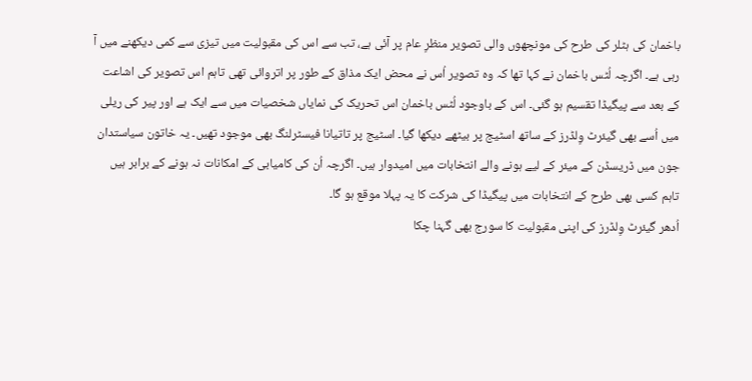باخمان کی ہٹلر کی طرح کی مونچھوں والی تصویر منظرِ عام پر آئی ہے، تب سے اس کی مقبولیت میں تیزی سے کمی دیکھنے میں آ رہی ہے۔ اگرچہ لُٹس باخمان نے کہا تھا کہ وہ تصویر اُس نے محض ایک مذاق کے طور پر اتروائی تھی تاہم اس تصویر کی اشاعت کے بعد سے پیگیڈا تقسیم ہو گئی۔ اس کے باوجود لُٹس باخمان اس تحریک کی نمایاں شخصیات میں سے ایک ہے اور پیر کی ریلی میں اُسے بھی گیئرٹ وِلڈرز کے ساتھ اسٹیج پر بیٹھے دیکھا گیا۔ اسٹیج پر تاتیانا فیسٹرلنگ بھی موجود تھیں۔ یہ خاتون سیاستدان جون میں ڈریسڈن کے میئر کے لیے ہونے والے انتخابات میں امیدوار ہیں۔ اگرچہ اُن کی کامیابی کے امکانات نہ ہونے کے برابر ہیں تاہم کسی بھی طرح کے انتخابات میں پیگیڈا کی شرکت کا یہ پہلا موقع ہو گا۔
اُدھر گیئرٹ وِلڈرز کی اپنی مقبولیت کا سورج بھی گہنا چکا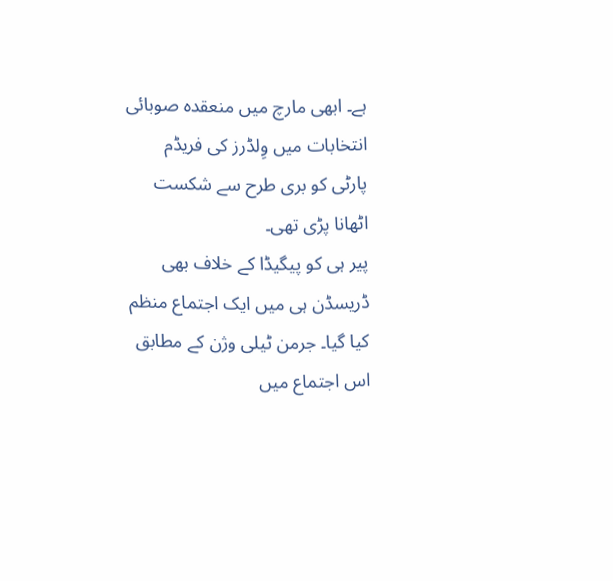ہے۔ ابھی مارچ میں منعقدہ صوبائی انتخابات میں وِلڈرز کی فریڈم پارٹی کو بری طرح سے شکست اٹھانا پڑی تھی۔
پیر ہی کو پیگیڈا کے خلاف بھی ڈریسڈن ہی میں ایک اجتماع منظم کیا گیا۔ جرمن ٹیلی وژن کے مطابق اس اجتماع میں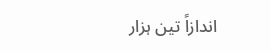اندازاً تین ہزار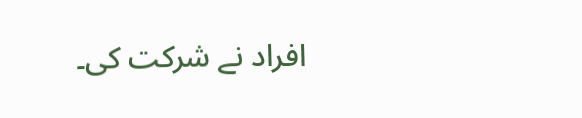افراد نے شرکت کی۔